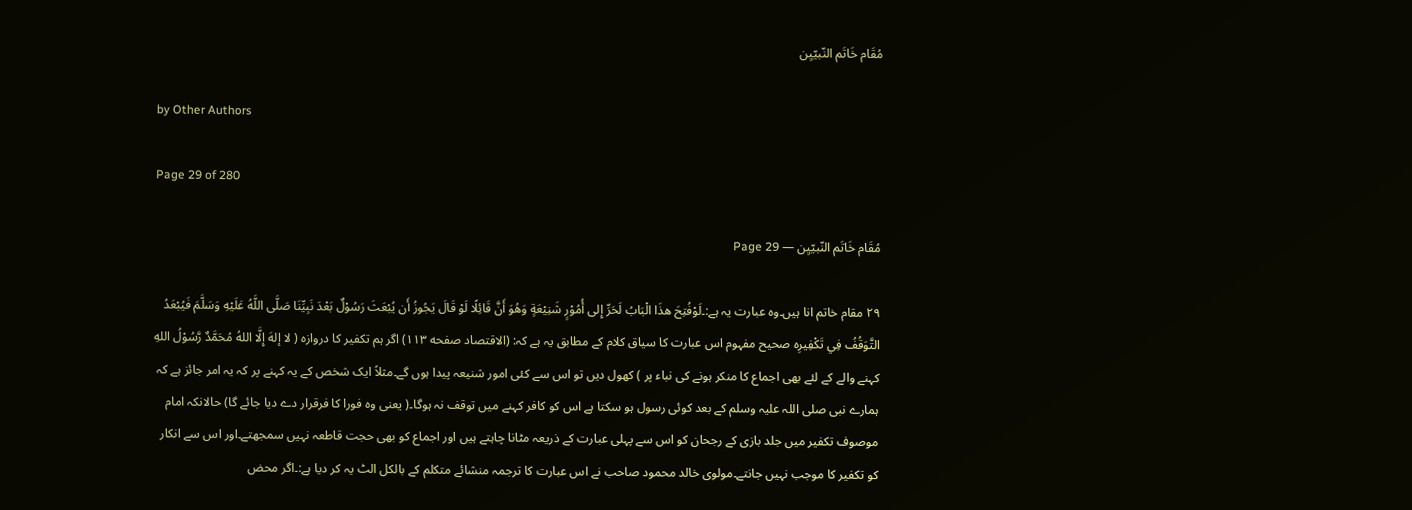مُقَام خَاتَم النّبیّیِن

by Other Authors

Page 29 of 280

مُقَام خَاتَم النّبیّیِن — Page 29

۲۹ مقام خاتم انا ہیں۔وہ عبارت یہ ہے:۔لَوْفُتِحَ هذَا الْبَابُ لَحَرِّ إِلى أُمُوْرٍ شَنِيْعَةٍ وَهُوَ أَنَّ قَائِلًا لَوْ قَالَ يَجُوزُ أَن يُبْعَثَ رَسُوْلٌ بَعْدَ نَبِيِّنَا صَلَّى اللَّهُ عَلَيْهِ وَسَلَّمَ فَيُبْعَدُ التَّوَقُفُ فِي تَكْفِيرِه صحیح مفہوم اس عبارت کا سیاق کلام کے مطابق یہ ہے کہ: (الاقتصاد صفحه ۱۱۳) اگر ہم تکفیر کا دروازہ ( لا إلهَ إِلَّا اللهُ مُحَمَّدٌ رَّسُوْلُ اللهِ کہنے والے کے لئے بھی اجماع کا منکر ہونے کی نباء پر ) کھول دیں تو اس سے کئی امور شنیعہ پیدا ہوں گے۔مثلاً ایک شخص کے یہ کہنے پر کہ یہ امر جائز ہے کہ ہمارے نبی صلی اللہ علیہ وسلم کے بعد کوئی رسول ہو سکتا ہے اس کو کافر کہنے میں توقف نہ ہوگا۔( یعنی وہ فورا کا فرقرار دے دیا جائے گا) حالانکہ امام موصوف تکفیر میں جلد بازی کے رجحان کو اس سے پہلی عبارت کے ذریعہ مٹانا چاہتے ہیں اور اجماع کو بھی حجت قاطعہ نہیں سمجھتے۔اور اس سے انکار کو تکفیر کا موجب نہیں جانتے۔مولوی خالد محمود صاحب نے اس عبارت کا ترجمہ منشائے متکلم کے بالکل الٹ یہ کر دیا ہے:۔اگر محض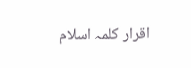اقرار کلمہ اسلام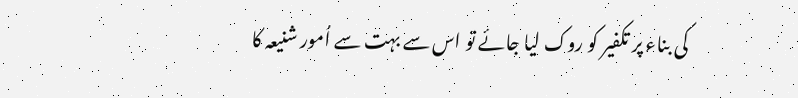کی بناء پر تکفیر کو روک لیا جائے تو اس سے بہت سے اُمور شنیعہ کا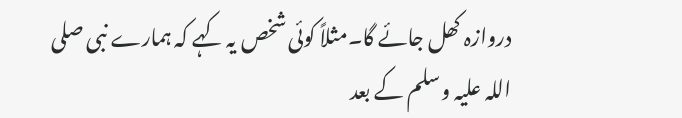دروازہ کھل جائے گا۔مثلاً کوئی شخص یہ کہے کہ ہمارے نبی صلی اللہ علیہ وسلم کے بعد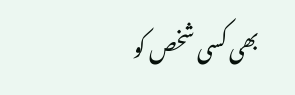بھی کسی شخص کو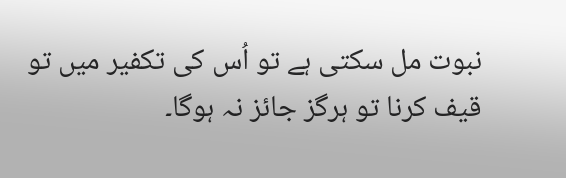نبوت مل سکتی ہے تو اُس کی تکفیر میں تو قیف کرنا تو ہرگز جائز نہ ہوگا۔